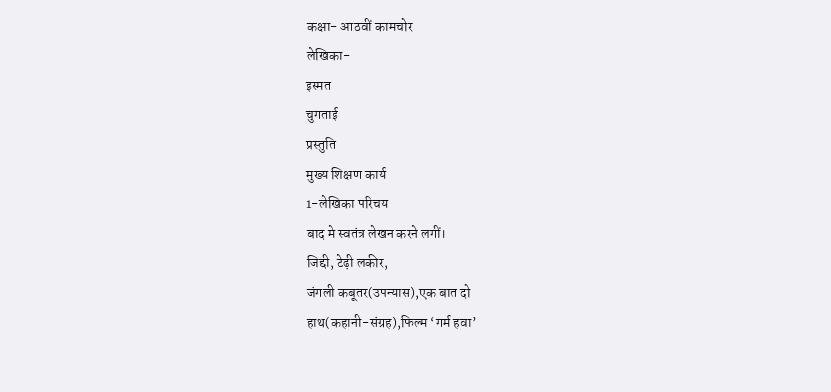कक्षा- आठवीं कामचोर
लेखिका-
इस्मत
चुगताई
प्रस्तुति
मुख्य शिक्षण कार्य
1-लेखिका परिचय
बाद मे स्वतंत्र लेखन करने लगीं।
जिद्दी, टेढ़ी लकीर,
जंगली कबूतर(उपन्यास),एक बात दो
हाथ(कहानी-संग्रह),फिल्म ‘गर्म हवा’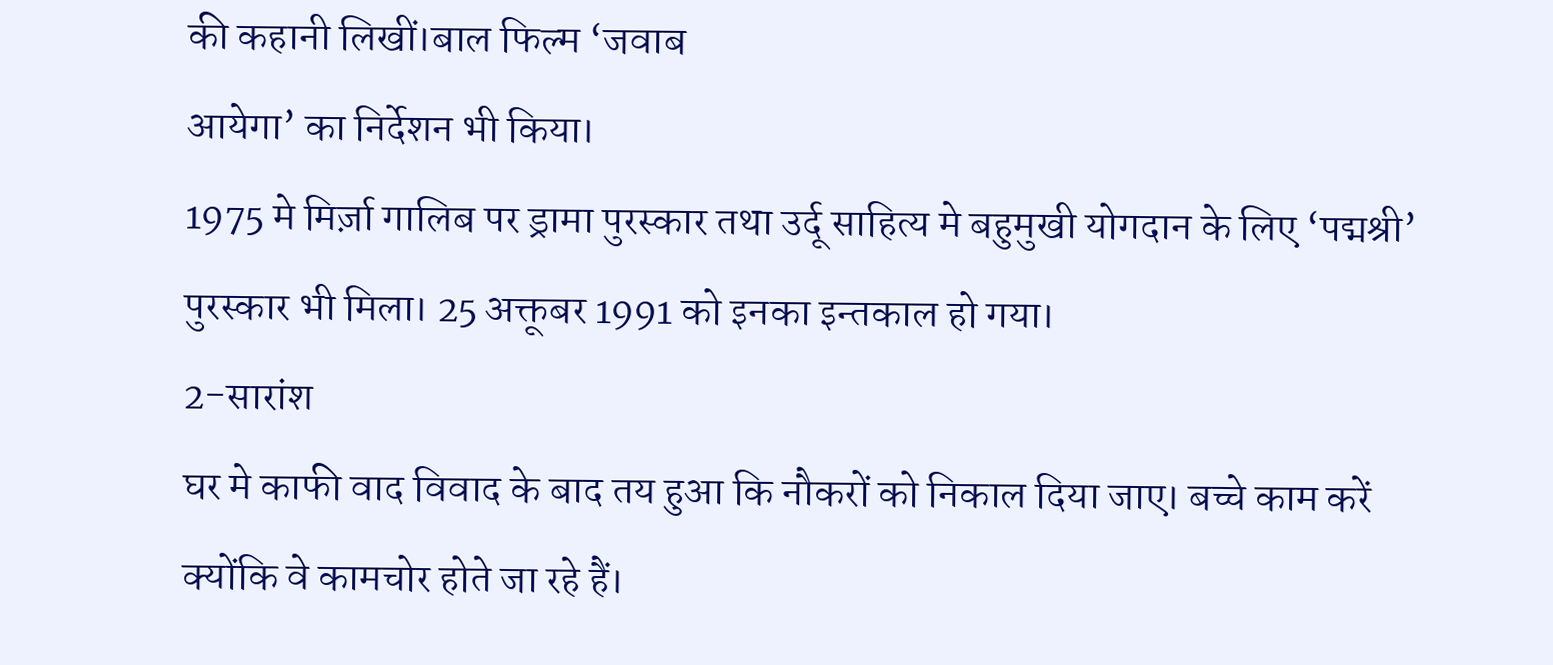की कहानी लिखीं।बाल फिल्म ‘जवाब
आयेगा’ का निर्देशन भी किया।
1975 मे मिर्ज़ा गालिब पर ड्रामा पुरस्कार तथा उर्दू साहित्य मे बहुमुखी योगदान के लिए ‘पद्मश्री’ पुरस्कार भी मिला। 25 अक्तूबर 1991 को इनका इन्तकाल हो गया।
2-सारांश
घर मे काफी वाद विवाद के बाद तय हुआ कि नौकरों को निकाल दिया जाए। बच्चे काम करें क्योंकि वे कामचोर होते जा रहे हैं।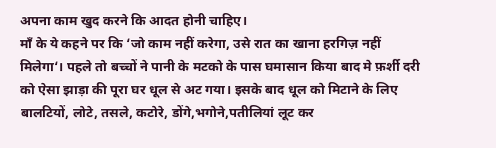अपना काम खुद करने कि आदत होनी चाहिए।
माँ के ये कहने पर कि ‘जो काम नहीं करेगा, उसे रात का खाना हरगिज़ नहीं मिलेगा‘। पहले तो बच्चों ने पानी के मटको के पास घमासान किया बाद मे फ़र्शी दरी को ऐसा झाड़ा की पूरा घर धूल से अट गया। इसके बाद धूल को मिटाने के लिए बालटियों, लोटे, तसले, कटोरे, डोंगे,भगोने,पतीलियां लूट कर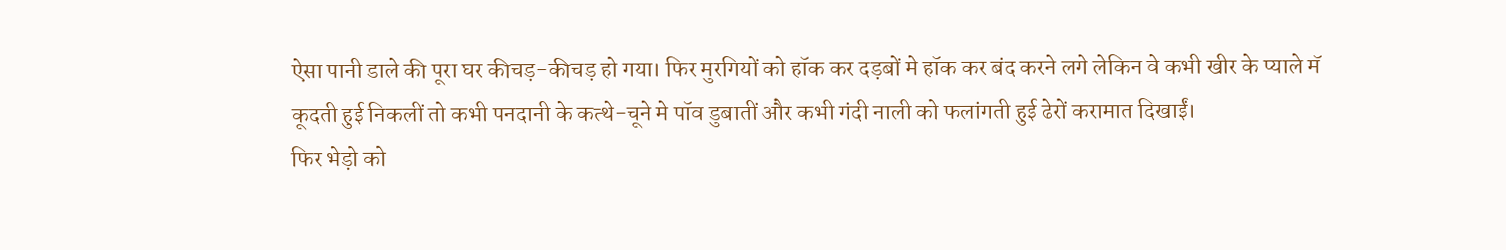ऐसा पानी डाले की पूरा घर कीचड़-कीचड़ हो गया। फिर मुरगियों को हॉक कर दड़बों मे हॉक कर बंद करने लगे लेकिन वे कभी खीर के प्याले मॅ कूदती हुई निकलीं तो कभी पनदानी के कत्थे-चूने मे पॉव डुबातीं और कभी गंदी नाली को फलांगती हुई ढेरों करामात दिखाईं।
फिर भेड़ो को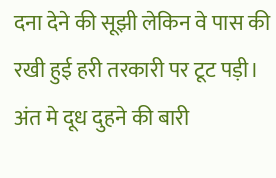दना देने की सूझी लेकिन वे पास की रखी हुई हरी तरकारी पर टूट पड़ी। अंत मे दूध दुहने की बारी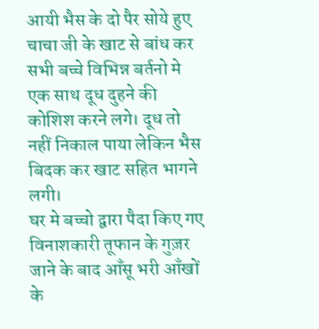आयी भैस के दो पैर सोये हुए चाचा जी के खाट से बांध कर सभी बच्चे विभिन्न बर्तनो मे एक साथ दूध दुहने की कोशिश करने लगे। दूध तो नहीं निकाल पाया लेकिन भैस बिदक कर खाट सहित भागने लगी।
घर मे बच्चो द्वारा पैदा किए गए विनाशकारी तूफान के गुज़र जाने के बाद आँसू भरी आँखों के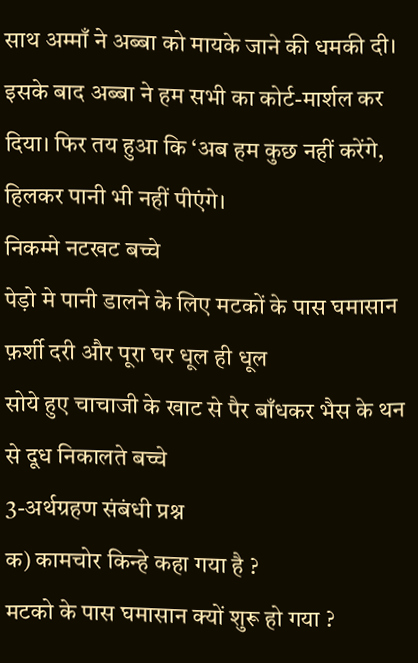साथ अम्माँ ने अब्बा को मायके जाने की धमकी दी। इसके बाद अब्बा ने हम सभी का कोर्ट-मार्शल कर दिया। फिर तय हुआ कि ‘अब हम कुछ नहीं करेंगे, हिलकर पानी भी नहीं पीएंगे।
निकम्मे नटखट बच्चे
पेड़ो मे पानी डालने के लिए मटकों के पास घमासान
फ़र्शी दरी और पूरा घर धूल ही धूल
सोये हुए चाचाजी के खाट से पैर बाँधकर भैस के थन से दूध निकालते बच्चे
3-अर्थग्रहण संबंधी प्रश्न
क) कामचोर किन्हे कहा गया है ?
मटको के पास घमासान क्यों शुरू हो गया ?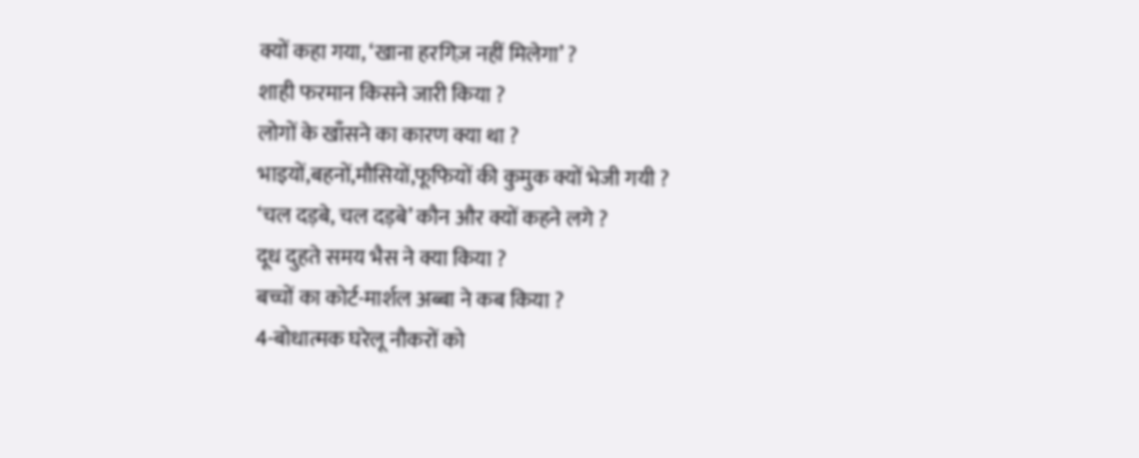क्यों कहा गया, ‘खाना हरगिज़ नहीं मिलेगा’ ?
शाही फरमान किसने जारी किया ?
लोगों के खाँसने का कारण क्या था ?
भाइयों,बहनों,मौसियों,फूफियों की कुमुक क्यों भेजी गयी ?
‘चल दड़बे, चल दड़बे’ कौन और क्यों कहने लगे ?
दूध दुहते समय भैस ने क्या किया ?
बच्चों का कोर्ट-मार्शल अब्बा ने कब किया ?
4-बोधात्मक घरेलू नौकरों को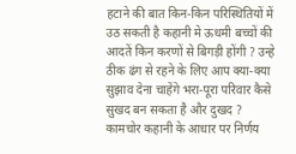हटाने की बात किन-किन परिस्थितियों में उठ सकती है कहानी मे ऊधमी बच्चों की आदतें किन करणों से बिगड़ी होंगी ? उन्हे ठीक ढंग से रहने के लिए आप क्या-क्या सुझाव देना चाहेंगे भरा-पूरा परिवार कैसे सुखद बन सकता है और दुखद ? कामचोर कहानी के आधार पर निर्णय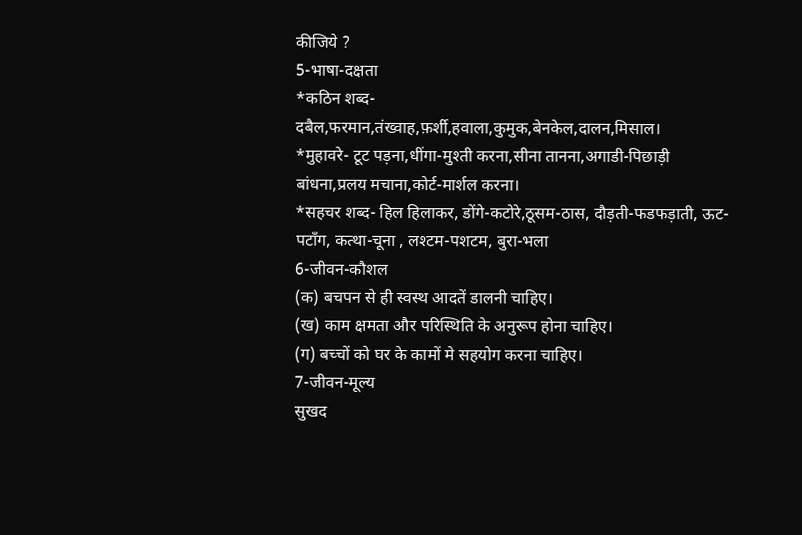कीजिये ?
5-भाषा-दक्षता
*कठिन शब्द- दबैल,फरमान,तंख्वाह,फ़र्शी,हवाला,कुमुक,बेनकेल,दालन,मिसाल।
*मुहावरे- टूट पड़ना,धींगा-मुश्ती करना,सीना तानना,अगाडी-पिछाड़ी बांधना,प्रलय मचाना,कोर्ट-मार्शल करना।
*सहचर शब्द- हिल हिलाकर, डोंगे-कटोरे,ठूसम-ठास, दौड़ती-फडफड़ाती, ऊट-पटाँग, कत्था-चूना , लश्टम-पशटम, बुरा-भला
6-जीवन-कौशल
(क) बचपन से ही स्वस्थ आदतें डालनी चाहिए।
(ख) काम क्षमता और परिस्थिति के अनुरूप होना चाहिए।
(ग) बच्चों को घर के कामों मे सहयोग करना चाहिए।
7-जीवन-मूल्य
सुखद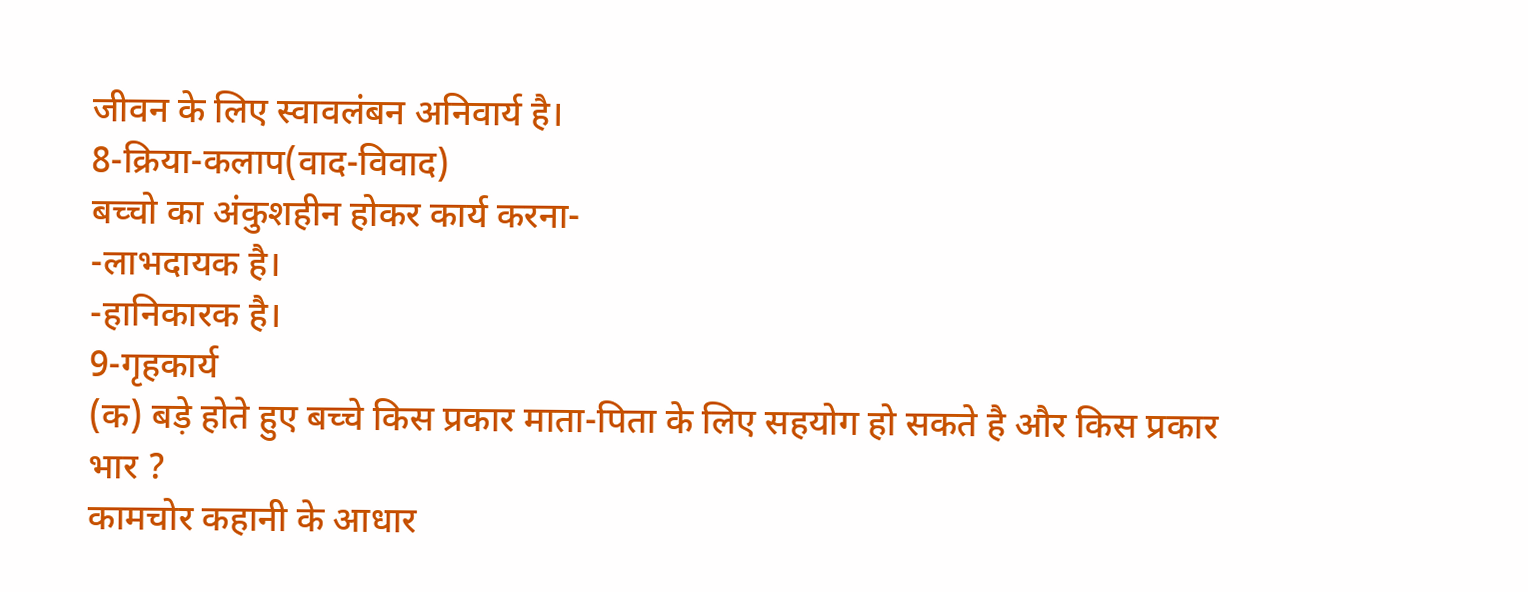जीवन के लिए स्वावलंबन अनिवार्य है।
8-क्रिया-कलाप(वाद-विवाद)
बच्चो का अंकुशहीन होकर कार्य करना-
-लाभदायक है।
-हानिकारक है।
9-गृहकार्य
(क) बड़े होते हुए बच्चे किस प्रकार माता-पिता के लिए सहयोग हो सकते है और किस प्रकार भार ?
कामचोर कहानी के आधार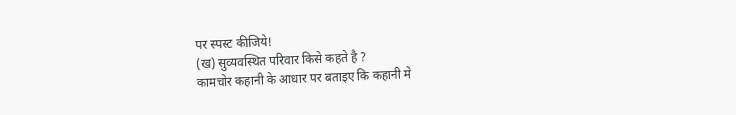पर स्पस्ट कीजिये!
(ख) सुव्यवस्थित परिवार किसे कहते है ?
कामचोर कहानी के आधार पर बताइए कि कहानी मे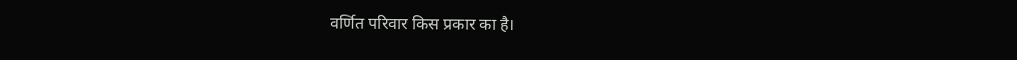वर्णित परिवार किस प्रकार का है।